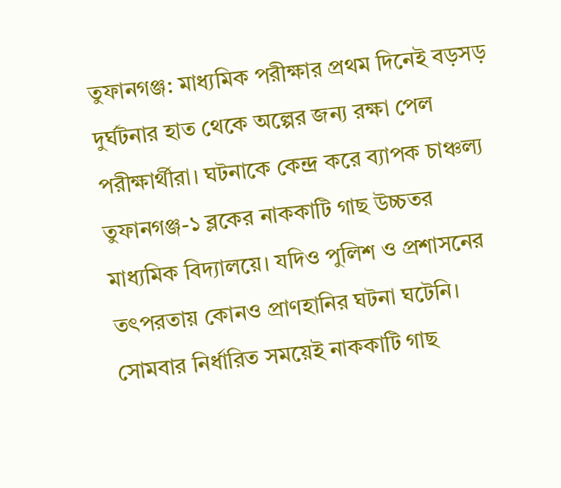তুফানগঞ্জ: মাধ্যমিক পরীক্ষার প্রথম দিনেই বড়সড় দুর্ঘটনার হাত থেকে অল্পের জন্য রক্ষা পেল পরীক্ষার্থীরা। ঘটনাকে কেন্দ্র করে ব্যাপক চাঞ্চল্য তুফানগঞ্জ-১ ব্লকের নাককাটি গাছ উচ্চতর মাধ্যমিক বিদ্যালয়ে। যদিও পুলিশ ও প্রশাসনের তৎপরতায় কোনও প্রাণহানির ঘটনা ঘটেনি।
সোমবার নির্ধারিত সময়েই নাককাটি গাছ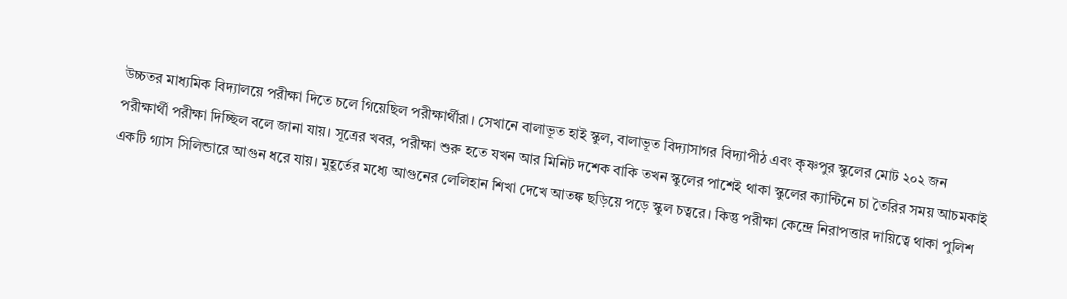উচ্চতর মাধ্যমিক বিদ্যালয়ে পরীক্ষা দিতে চলে গিয়েছিল পরীক্ষার্থীরা। সেখানে বালাভূত হাই স্কুল, বালাভূত বিদ্যাসাগর বিদ্যাপীঠ এবং কৃষ্ণপুর স্কুলের মোট ২০২ জন পরীক্ষার্থী পরীক্ষা দিচ্ছিল বলে জানা যায়। সূত্রের খবর, পরীক্ষা শুরু হতে যখন আর মিনিট দশেক বাকি তখন স্কুলের পাশেই থাকা স্কুলের ক্যান্টিনে চা তৈরির সময় আচমকাই একটি গ্যাস সিলিন্ডারে আগুন ধরে যায়। মুহূর্তের মধ্যে আগুনের লেলিহান শিখা দেখে আতঙ্ক ছড়িয়ে পড়ে স্কুল চত্বরে। কিন্তু পরীক্ষা কেন্দ্রে নিরাপত্তার দায়িত্বে থাকা পুলিশ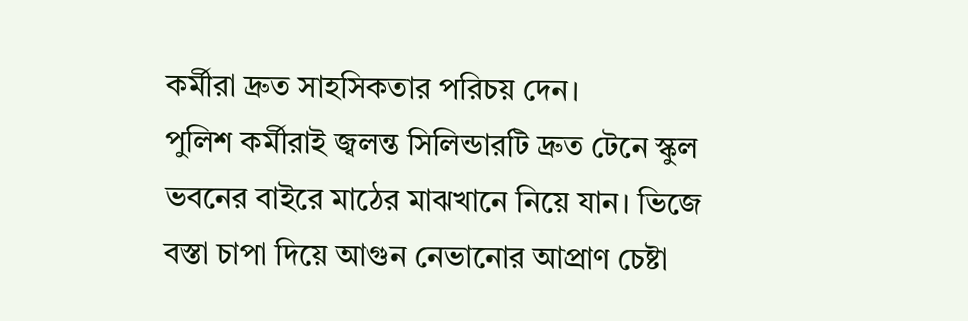কর্মীরা দ্রুত সাহসিকতার পরিচয় দেন।
পুলিশ কর্মীরাই জ্বলন্ত সিলিন্ডারটি দ্রুত টেনে স্কুল ভবনের বাইরে মাঠের মাঝখানে নিয়ে যান। ভিজে বস্তা চাপা দিয়ে আগুন নেভানোর আপ্রাণ চেষ্টা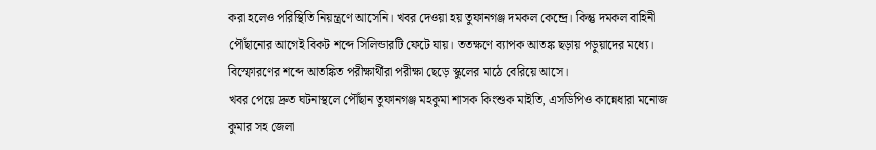করা হলেও পরিস্থিতি নিয়ন্ত্রণে আসেনি। খবর দেওয়া হয় তুফানগঞ্জ দমকল কেন্দ্রে। কিন্তু দমকল বাহিনী পৌঁছানোর আগেই বিকট শব্দে সিলিন্ডারটি ফেটে যায়। ততক্ষণে ব্যাপক আতঙ্ক ছড়ায় পড়ুয়াদের মধ্যে। বিস্ফোরণের শব্দে আতঙ্কিত পরীক্ষার্থীরা পরীক্ষা ছেড়ে স্কুলের মাঠে বেরিয়ে আসে।
খবর পেয়ে দ্রুত ঘটনাস্থলে পৌঁছান তুফানগঞ্জ মহকুমা শাসক কিংশুক মাইতি, এসডিপিও কান্নেধারা মনোজ কুমার সহ জেলা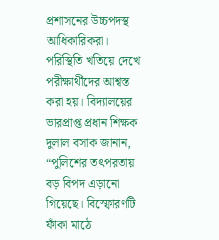প্রশাসনের উচ্চপদস্থ আধিকারিকরা। পরিস্থিতি খতিয়ে দেখে পরীক্ষার্থীদের আশ্বস্ত করা হয়। বিদ্যালয়ের ভারপ্রাপ্ত প্রধান শিক্ষক দুলাল বসাক জানান, “পুলিশের তৎপরতায় বড় বিপদ এড়ানো গিয়েছে। বিস্ফোরণটি ফাঁকা মাঠে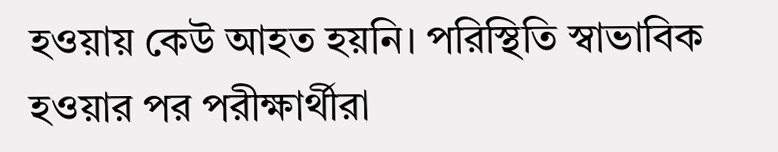হওয়ায় কেউ আহত হয়নি। পরিস্থিতি স্বাভাবিক হওয়ার পর পরীক্ষার্থীরা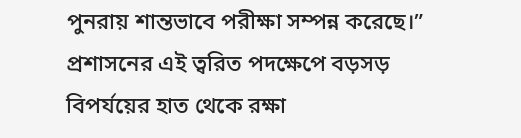পুনরায় শান্তভাবে পরীক্ষা সম্পন্ন করেছে।” প্রশাসনের এই ত্বরিত পদক্ষেপে বড়সড় বিপর্যয়ের হাত থেকে রক্ষা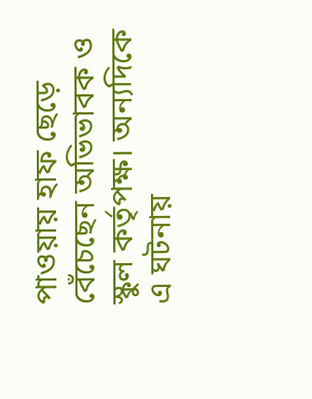পাওয়ায় হাফ ছেড়ে বেঁচেছেন অভিভাবক ও স্কুল কর্তৃপক্ষ। অন্যদিকে এ ঘটনায়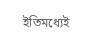ইতিমধ্যেই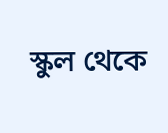স্কুল থেকে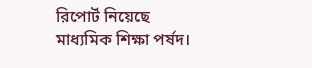রিপোর্ট নিয়েছে মাধ্যমিক শিক্ষা পর্ষদ।